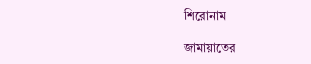শিরোনাম

জামায়াতের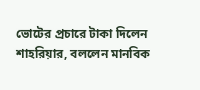ভোটের প্রচারে টাকা দিলেন শাহরিয়ার, বললেন মানবিক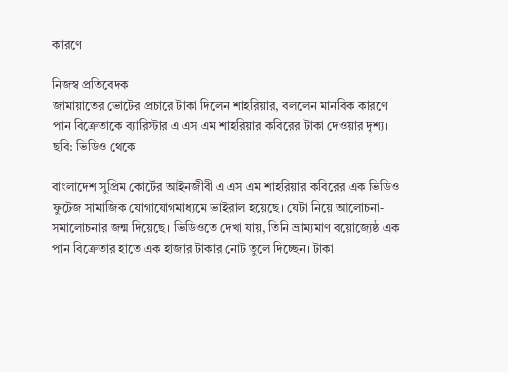কারণে

নিজস্ব প্রতিবেদক
জামায়াতের ভোটের প্রচারে টাকা দিলেন শাহরিয়ার, বললেন মানবিক কারণে
পান বিক্রেতাকে ব্যারিস্টার এ এস এম শাহরিয়ার কবিরের টাকা দেওয়ার দৃশ্য। ছবি: ভিডিও থেকে

বাংলাদেশ সুপ্রিম কোর্টের আইনজীবী এ এস এম শাহরিয়ার কবিরের এক ভিডিও ফুটেজ সামাজিক যোগাযোগমাধ্যমে ভাইরাল হয়েছে। যেটা নিয়ে আলোচনা-সমালোচনার জন্ম দিয়েছে। ভিডিওতে দেখা যায়, তিনি ভ্রাম্যমাণ বয়োজ্যেষ্ঠ এক পান বিক্রেতার হাতে এক হাজার টাকার নোট তুলে দিচ্ছেন। টাকা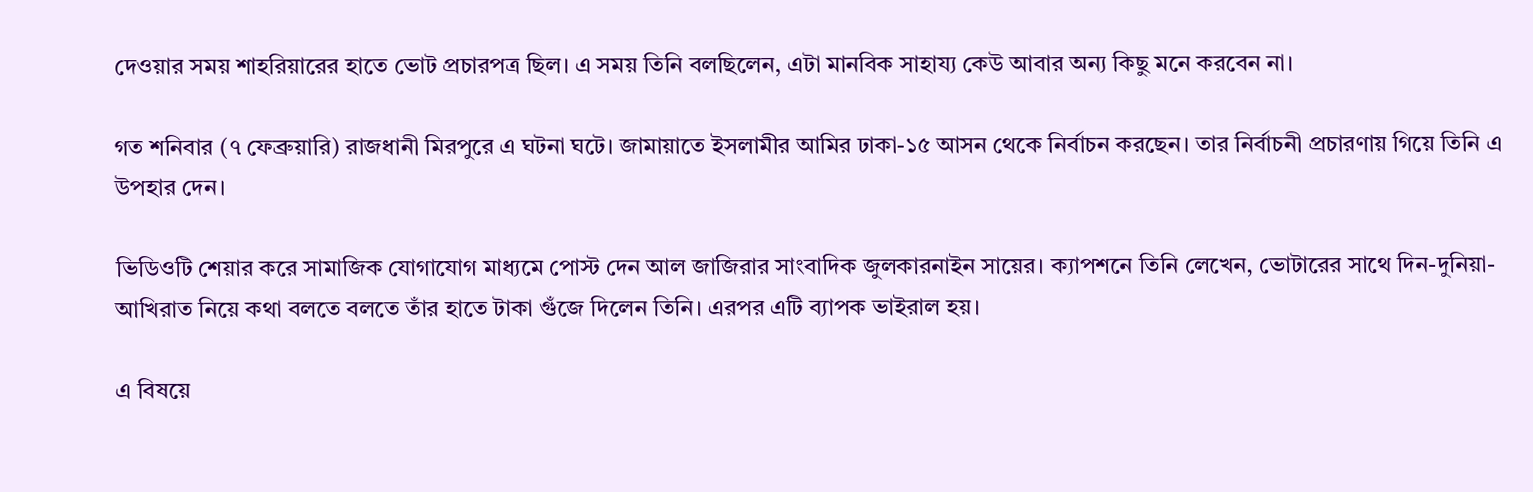দেওয়ার সময় শাহরিয়ারের হাতে ভোট প্রচারপত্র ছিল। এ সময় তিনি বলছিলেন, এটা মানবিক সাহায্য কেউ আবার অন্য কিছু মনে করবেন না।

গত শনিবার (৭ ফেব্রুয়ারি) রাজধানী মিরপুরে এ ঘটনা ঘটে। জামায়াতে ইসলামীর আমির ঢাকা-১৫ আসন থেকে নির্বাচন করছেন। তার নির্বাচনী প্রচারণায় গিয়ে তিনি এ উপহার দেন।

ভিডিওটি শেয়ার করে সামাজিক যোগাযোগ মাধ্যমে পোস্ট দেন আল জাজিরার সাংবাদিক জুলকারনাইন সায়ের। ক্যাপশনে তিনি লেখেন, ভোটারের সাথে দিন-দুনিয়া-আখিরাত নিয়ে কথা বলতে বলতে তাঁর হাতে টাকা গুঁজে দিলেন তিনি। এরপর এটি ব্যাপক ভাইরাল হয়।

এ বিষয়ে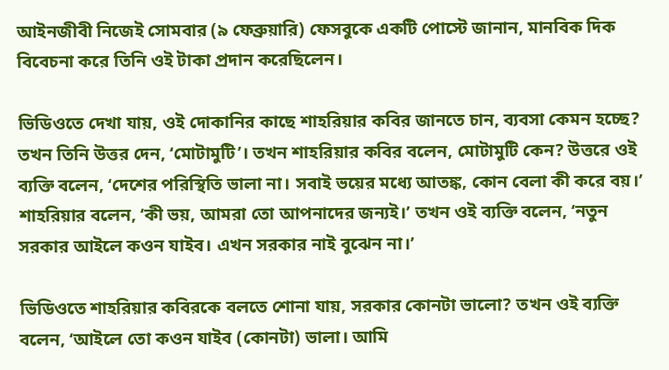আইনজীবী নিজেই সোমবার (৯ ফেব্রুয়ারি) ফেসবুকে একটি পোস্টে জানান, মানবিক দিক বিবেচনা করে তিনি ওই টাকা প্রদান করেছিলেন।

ভিডিওতে দেখা যায়, ওই দোকানির কাছে শাহরিয়ার কবির জানতে চান, ব্যবসা কেমন হচ্ছে? তখন তিনি উত্তর দেন, ‘মোটামুটি’। তখন শাহরিয়ার কবির বলেন, মোটামুটি কেন? উত্তরে ওই ব্যক্তি বলেন, ‘দেশের পরিস্থিতি ভালা না। সবাই ভয়ের মধ্যে আতঙ্ক, কোন বেলা কী করে বয়।’ শাহরিয়ার বলেন, ‘কী ভয়, আমরা তো আপনাদের জন্যই।’ তখন ওই ব্যক্তি বলেন, ‘নতুন সরকার আইলে কওন যাইব। এখন সরকার নাই বুঝেন না।’

ভিডিওতে শাহরিয়ার কবিরকে বলতে শোনা যায়, সরকার কোনটা ভালো? তখন ওই ব্যক্তি বলেন, ‘আইলে তো কওন যাইব (কোনটা) ভালা। আমি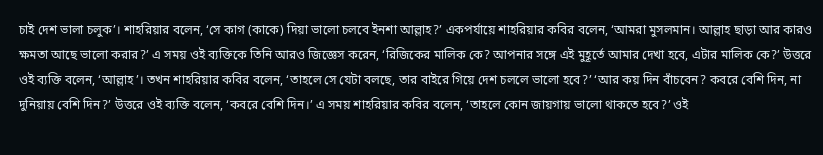চাই দেশ ভালা চলুক’। শাহরিয়ার বলেন, ‘সে কাগ (কাকে) দিয়া ভালো চলবে ইনশা আল্লাহ?’ একপর্যায়ে শাহরিয়ার কবির বলেন, ‘আমরা মুসলমান। আল্লাহ ছাড়া আর কারও ক্ষমতা আছে ভালো করার?’ এ সময় ওই ব্যক্তিকে তিনি আরও জিজ্ঞেস করেন, ‘রিজিকের মালিক কে? আপনার সঙ্গে এই মুহূর্তে আমার দেখা হবে, এটার মালিক কে?’ উত্তরে ওই ব্যক্তি বলেন, ‘আল্লাহ’। তখন শাহরিয়ার কবির বলেন, ‘তাহলে সে যেটা বলছে, তার বাইরে গিয়ে দেশ চললে ভালো হবে?’ ‘আর কয় দিন বাঁচবেন? কবরে বেশি দিন, না দুনিয়ায় বেশি দিন?’ উত্তরে ওই ব্যক্তি বলেন, ‘কবরে বেশি দিন।’ এ সময় শাহরিয়ার কবির বলেন, ‘তাহলে কোন জায়গায় ভালো থাকতে হবে?’ ওই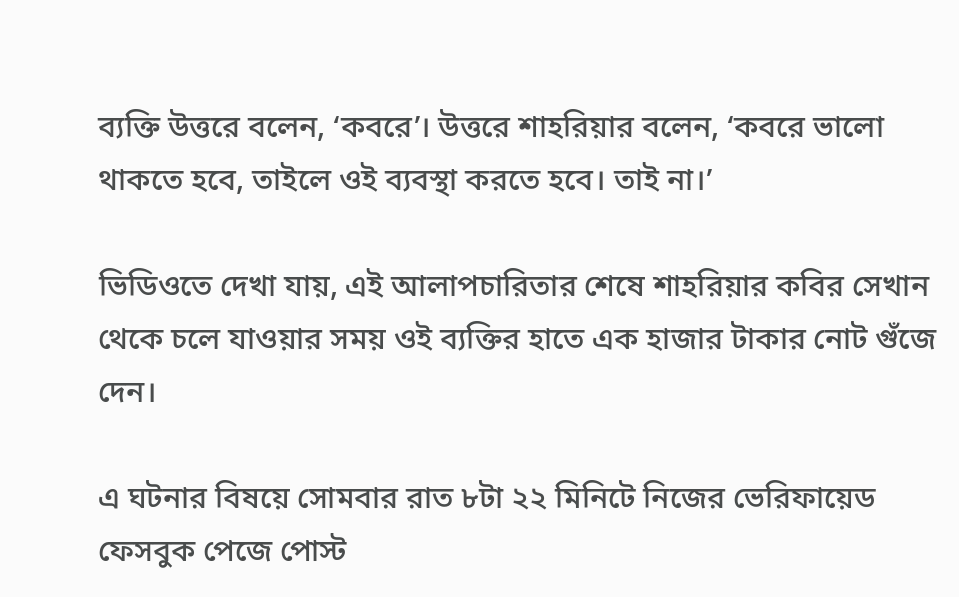ব্যক্তি উত্তরে বলেন, ‘কবরে’। উত্তরে শাহরিয়ার বলেন, ‘কবরে ভালো থাকতে হবে, তাইলে ওই ব্যবস্থা করতে হবে। তাই না।’

ভিডিওতে দেখা যায়, এই আলাপচারিতার শেষে শাহরিয়ার কবির সেখান থেকে চলে যাওয়ার সময় ওই ব্যক্তির হাতে এক হাজার টাকার নোট গুঁজে দেন।

এ ঘটনার বিষয়ে সোমবার রাত ৮টা ২২ মিনিটে নিজের ভেরিফায়েড ফেসবুক পেজে পোস্ট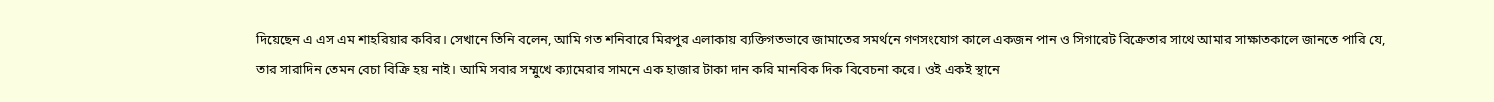দিয়েছেন এ এস এম শাহরিয়ার কবির। সেখানে তিনি বলেন, আমি গত শনিবারে মিরপুর এলাকায় ব্যক্তিগতভাবে জামাতের সমর্থনে গণসংযোগ কালে একজন পান ও সিগারেট বিক্রেতার সাথে আমার সাক্ষাতকালে জানতে পারি যে, তার সারাদিন তেমন বেচা বিক্রি হয় নাই। আমি সবার সম্মুখে ক্যামেরার সামনে এক হাজার টাকা দান করি মানবিক দিক বিবেচনা করে। ওই একই স্থানে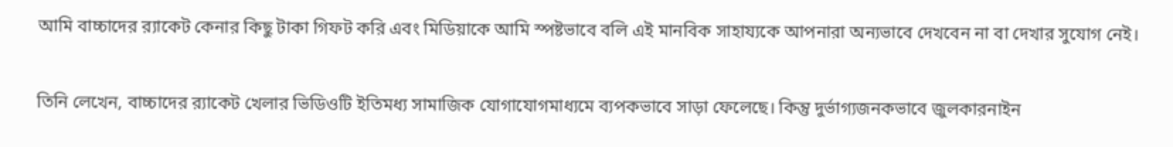আমি বাচ্চাদের র‍্যাকেট কেনার কিছু টাকা গিফট করি এবং মিডিয়াকে আমি স্পষ্টভাবে বলি এই মানবিক সাহায্যকে আপনারা অন্যভাবে দেখবেন না বা দেখার সুযোগ নেই।

তিনি লেখেন, বাচ্চাদের র‍্যাকেট খেলার ভিডিওটি ইতিমধ্য সামাজিক যোগাযোগমাধ্যমে ব্যপকভাবে সাড়া ফেলেছে। কিন্তু দুর্ভাগ্যজনকভাবে জুলকারনাইন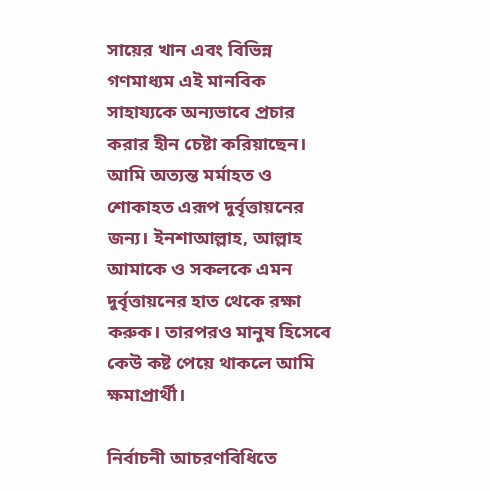সায়ের খান এবং বিভিন্ন গণমাধ্যম এই মানবিক সাহায্যকে অন্যভাবে প্রচার করার হীন চেষ্টা করিয়াছেন। আমি অত্যন্ত মর্মাহত ও শোকাহত এরূপ দুর্বৃত্তায়নের জন্য। ইনশাআল্লাহ, আল্লাহ আমাকে ও সকলকে এমন দুর্বৃত্তায়নের হাত থেকে রক্ষা করুক। তারপরও মানুষ হিসেবে কেউ কষ্ট পেয়ে থাকলে আমি ক্ষমাপ্রার্থী।

নির্বাচনী আচরণবিধিতে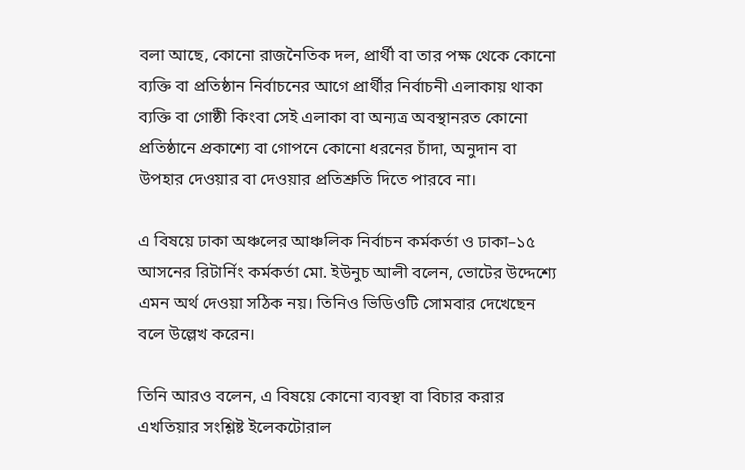বলা আছে, কোনো রাজনৈতিক দল, প্রার্থী বা তার পক্ষ থেকে কোনো ব্যক্তি বা প্রতিষ্ঠান নির্বাচনের আগে প্রার্থীর নির্বাচনী এলাকায় থাকা ব্যক্তি বা গোষ্ঠী কিংবা সেই এলাকা বা অন্যত্র অবস্থানরত কোনো প্রতিষ্ঠানে প্রকাশ্যে বা গোপনে কোনো ধরনের চাঁদা, অনুদান বা উপহার দেওয়ার বা দেওয়ার প্রতিশ্রুতি দিতে পারবে না।

এ বিষয়ে ঢাকা অঞ্চলের আঞ্চলিক নির্বাচন কর্মকর্তা ও ঢাকা–১৫ আসনের রিটার্নিং কর্মকর্তা মো. ইউনুচ আলী বলেন, ভোটের উদ্দেশ্যে এমন অর্থ দেওয়া সঠিক নয়। তিনিও ভিডিওটি সোমবার দেখেছেন বলে উল্লেখ করেন।

তিনি আরও বলেন, এ বিষয়ে কোনো ব্যবস্থা বা বিচার করার এখতিয়ার সংশ্লিষ্ট ইলেকটোরাল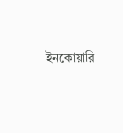ইনকোয়ারি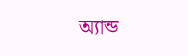অ্যান্ড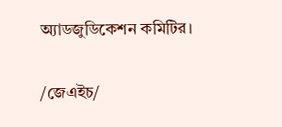অ্যাডজুডিকেশন কমিটির।

/জেএইচ/